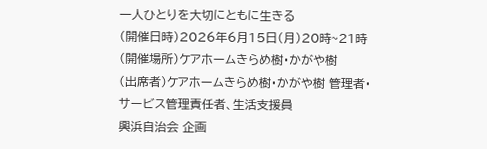一人ひとりを大切にともに生きる
(開催日時)2026年6月15日(月)20時~21時
(開催場所)ケアホームきらめ樹・かがや樹
(出席者)ケアホームきらめ樹・かがや樹 管理者・サービス管理責任者、生活支援員
興浜自治会 企画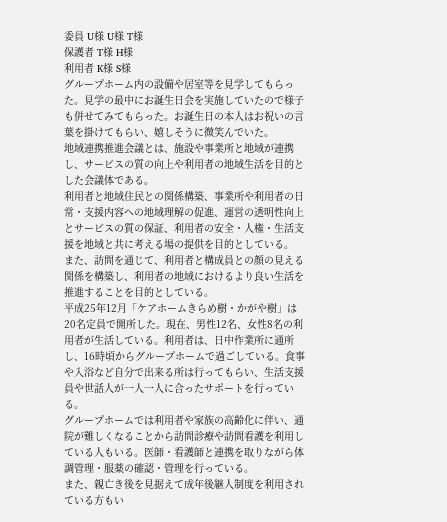委員 U様 U様 T様
保護者 T様 H様
利用者 K様 S様
グループホーム内の設備や居室等を見学してもらった。見学の最中にお誕生日会を実施していたので様子も併せてみてもらった。お誕生日の本人はお祝いの言葉を掛けてもらい、嬉しそうに微笑んでいた。
地域連携推進会議とは、施設や事業所と地域が連携し、サービスの質の向上や利用者の地域生活を目的とした会議体である。
利用者と地域住民との関係構築、事業所や利用者の日常・支援内容への地域理解の促進、運営の透明性向上とサービスの質の保証、利用者の安全・人権・生活支援を地域と共に考える場の提供を目的としている。
また、訪問を通じて、利用者と構成員との顔の見える関係を構築し、利用者の地域におけるより良い生活を推進することを目的としている。
平成25年12月「ケアホームきらめ樹・かがや樹」は20名定員で開所した。現在、男性12名、女性8名の利用者が生活している。利用者は、日中作業所に通所し、16時頃からグループホームで過ごしている。食事や入浴など自分で出来る所は行ってもらい、生活支援員や世話人が一人一人に合ったサポートを行っている。
グループホームでは利用者や家族の高齢化に伴い、通院が難しくなることから訪問診療や訪問看護を利用している人もいる。医師・看護師と連携を取りながら体調管理・服薬の確認・管理を行っている。
また、親亡き後を見据えて成年後継人制度を利用されている方もい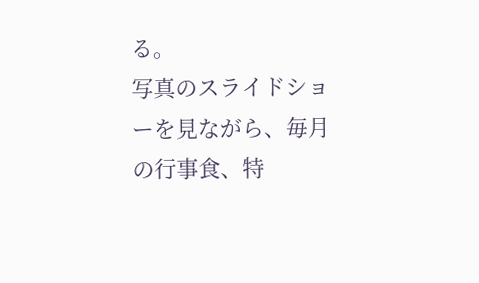る。
写真のスライドショーを見ながら、毎月の行事食、特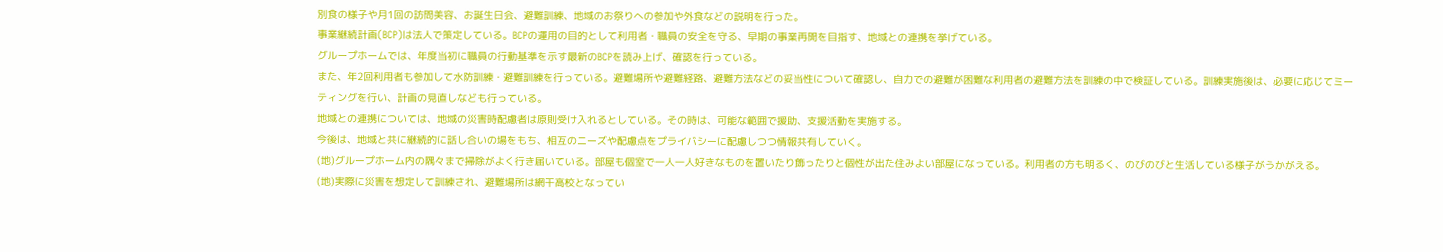別食の様子や月1回の訪問美容、お誕生日会、避難訓練、地域のお祭りへの参加や外食などの説明を行った。
事業継続計画(BCP)は法人で策定している。BCPの運用の目的として利用者・職員の安全を守る、早期の事業再開を目指す、地域との連携を挙げている。
グループホームでは、年度当初に職員の行動基準を示す最新のBCPを読み上げ、確認を行っている。
また、年2回利用者も参加して水防訓練・避難訓練を行っている。避難場所や避難経路、避難方法などの妥当性について確認し、自力での避難が困難な利用者の避難方法を訓練の中で検証している。訓練実施後は、必要に応じてミーティングを行い、計画の見直しなども行っている。
地域との連携については、地域の災害時配慮者は原則受け入れるとしている。その時は、可能な範囲で援助、支援活動を実施する。
今後は、地域と共に継続的に話し合いの場をもち、相互のニーズや配慮点をプライバシーに配慮しつつ情報共有していく。
(地)グループホーム内の隅々まで掃除がよく行き届いている。部屋も個室で一人一人好きなものを置いたり飾ったりと個性が出た住みよい部屋になっている。利用者の方も明るく、のびのびと生活している様子がうかがえる。
(地)実際に災害を想定して訓練され、避難場所は網干高校となってい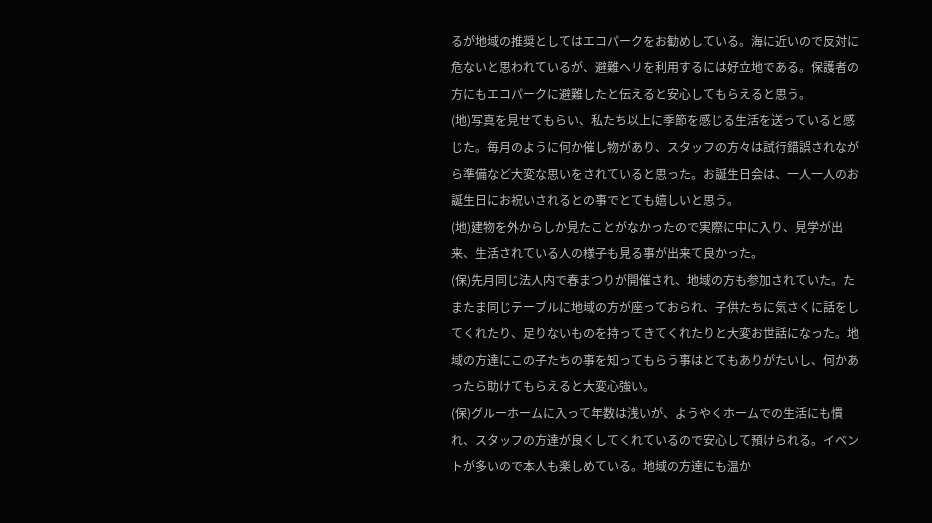るが地域の推奨としてはエコパークをお勧めしている。海に近いので反対に危ないと思われているが、避難ヘリを利用するには好立地である。保護者の方にもエコパークに避難したと伝えると安心してもらえると思う。
(地)写真を見せてもらい、私たち以上に季節を感じる生活を送っていると感じた。毎月のように何か催し物があり、スタッフの方々は試行錯誤されながら準備など大変な思いをされていると思った。お誕生日会は、一人一人のお誕生日にお祝いされるとの事でとても嬉しいと思う。
(地)建物を外からしか見たことがなかったので実際に中に入り、見学が出来、生活されている人の様子も見る事が出来て良かった。
(保)先月同じ法人内で春まつりが開催され、地域の方も参加されていた。たまたま同じテーブルに地域の方が座っておられ、子供たちに気さくに話をしてくれたり、足りないものを持ってきてくれたりと大変お世話になった。地域の方達にこの子たちの事を知ってもらう事はとてもありがたいし、何かあったら助けてもらえると大変心強い。
(保)グルーホームに入って年数は浅いが、ようやくホームでの生活にも慣れ、スタッフの方達が良くしてくれているので安心して預けられる。イベントが多いので本人も楽しめている。地域の方達にも温か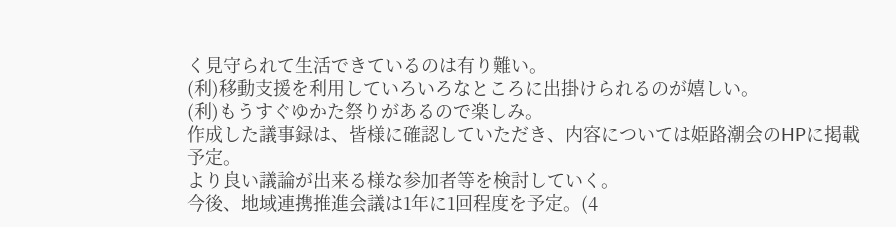く見守られて生活できているのは有り難い。
(利)移動支援を利用していろいろなところに出掛けられるのが嬉しい。
(利)もうすぐゆかた祭りがあるので楽しみ。
作成した議事録は、皆様に確認していただき、内容については姫路潮会のHPに掲載予定。
より良い議論が出来る様な参加者等を検討していく。
今後、地域連携推進会議は1年に1回程度を予定。(4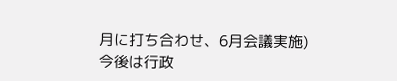月に打ち合わせ、6月会議実施)
今後は行政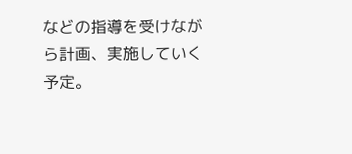などの指導を受けながら計画、実施していく予定。